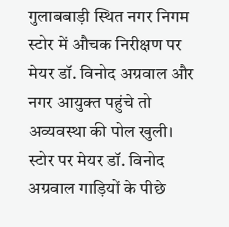गुलाबबाड़ी स्थित नगर निगम स्टोर में औचक निरीक्षण पर मेयर डॉ. विनोद अग्रवाल और नगर आयुक्त पहुंचे तो अव्यवस्था की पोल खुली। स्टोर पर मेयर डॉ. विनोद अग्रवाल गाड़ियों के पीछे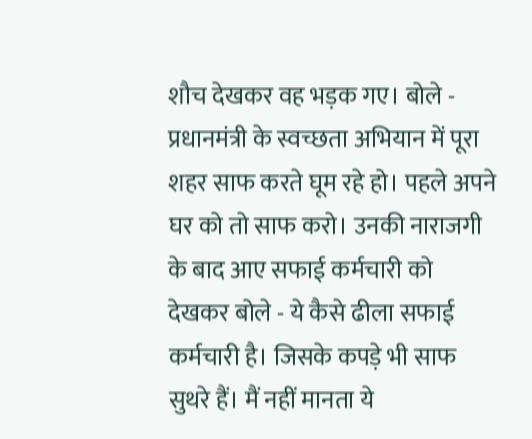शौच देखकर वह भड़क गए। बोले - प्रधानमंत्री के स्वच्छता अभियान में पूरा शहर साफ करते घूम रहे हो। पहले अपने घर को तो साफ करो। उनकी नाराजगी के बाद आए सफाई कर्मचारी को देखकर बोले - ये कैसे ढीला सफाई कर्मचारी है। जिसके कपड़े भी साफ सुथरे हैं। मैं नहीं मानता ये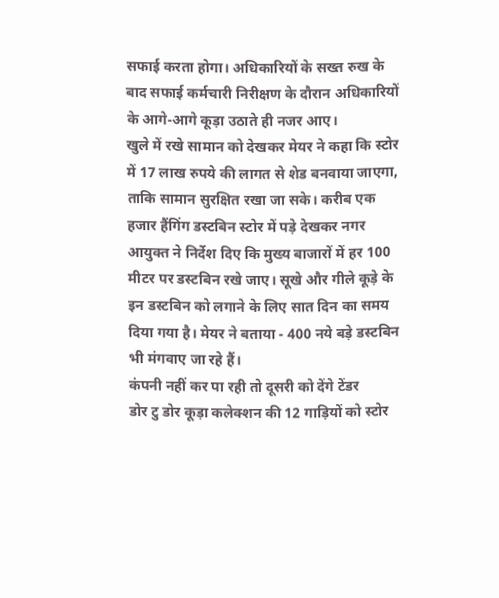सफाई करता होगा। अधिकारियों के सख्त रुख के बाद सफाई कर्मचारी निरीक्षण के दौरान अधिकारियों के आगे-आगे कूड़ा उठाते ही नजर आए।
खुले में रखे सामान को देखकर मेयर ने कहा कि स्टोर में 17 लाख रुपये की लागत से शेड बनवाया जाएगा, ताकि सामान सुरक्षित रखा जा सके। करीब एक हजार हैंगिंग डस्टबिन स्टोर में पड़े देखकर नगर आयुक्त ने निर्देश दिए कि मुख्य बाजारों में हर 100 मीटर पर डस्टबिन रखे जाए। सूखे और गीले कूड़े के इन डस्टबिन को लगाने के लिए सात दिन का समय दिया गया है। मेयर ने बताया - 400 नये बड़े डस्टबिन भी मंगवाए जा रहे हैं।
कंपनी नहीं कर पा रही तो दूसरी को देंगे टेंडर
डोर टु डोर कूड़ा कलेक्शन की 12 गाड़ियों को स्टोर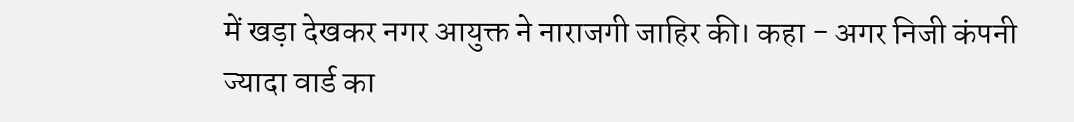में खड़ा देखकर नगर आयुक्त ने नाराजगी जाहिर की। कहा - अगर निजी कंपनी ज्यादा वार्ड का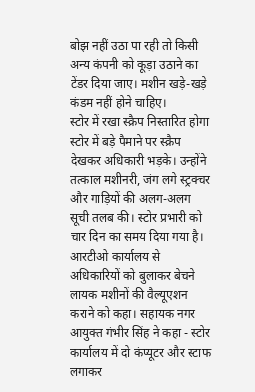बोझ नहीं उठा पा रही तो किसी अन्य कंपनी को कूड़ा उठाने का टेंडर दिया जाए। मशीन खड़े-खड़े कंडम नहीं होने चाहिए।
स्टोर में रखा स्क्रैप निस्तारित होगा
स्टोर में बड़े पैमाने पर स्क्रैप देखकर अधिकारी भड़के। उन्होंने तत्काल मशीनरी, जंग लगे स्ट्रक्चर और गाड़ियों की अलग-अलग सूची तलब की। स्टोर प्रभारी को चार दिन का समय दिया गया है। आरटीओ कार्यालय से अधिकारियों को बुलाकर बेचने लायक मशीनों की वैल्यूएशन कराने को कहा। सहायक नगर आयुक्त गंभीर सिंह ने कहा - स्टोर कार्यालय में दो कंप्यूटर और स्टाफ लगाकर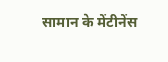सामान के मेंटीनेंस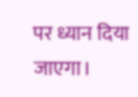पर ध्यान दिया जाएगा।